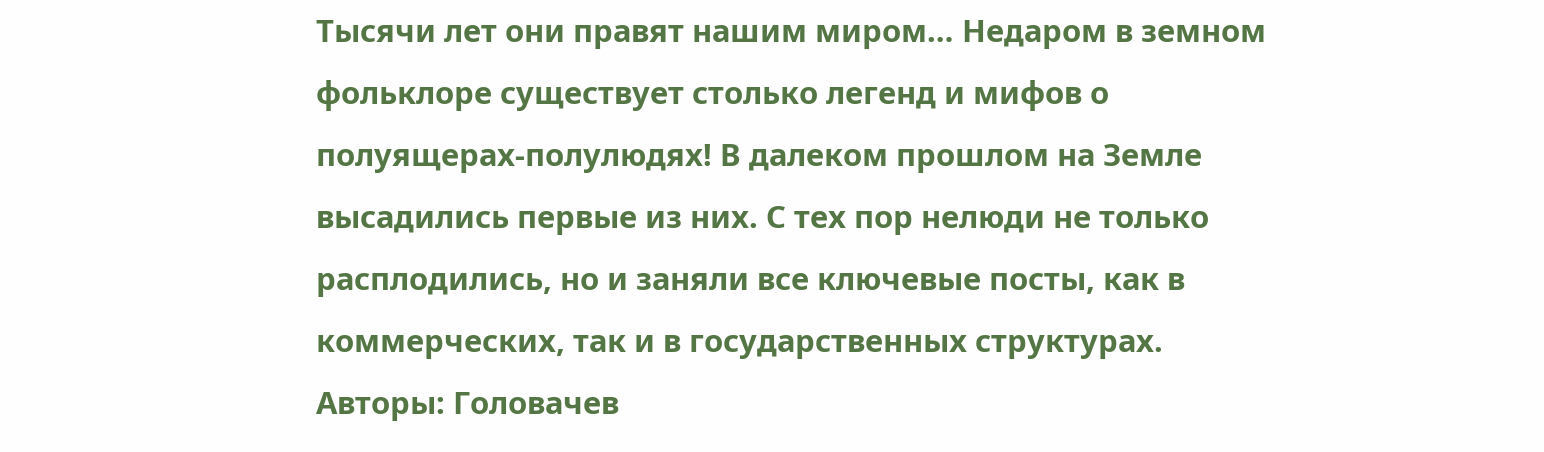Тысячи лет они правят нашим миром… Недаром в земном фольклоре существует столько легенд и мифов о полуящерах-полулюдях! В далеком прошлом на Земле высадились первые из них. С тех пор нелюди не только расплодились, но и заняли все ключевые посты, как в коммерческих, так и в государственных структурах.
Авторы: Головачев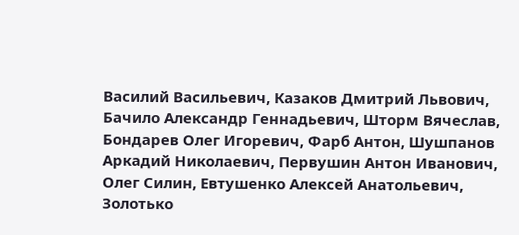Василий Васильевич, Казаков Дмитрий Львович, Бачило Александр Геннадьевич, Шторм Вячеслав, Бондарев Олег Игоревич, Фарб Антон, Шушпанов Аркадий Николаевич, Первушин Антон Иванович, Олег Силин, Евтушенко Алексей Анатольевич, Золотько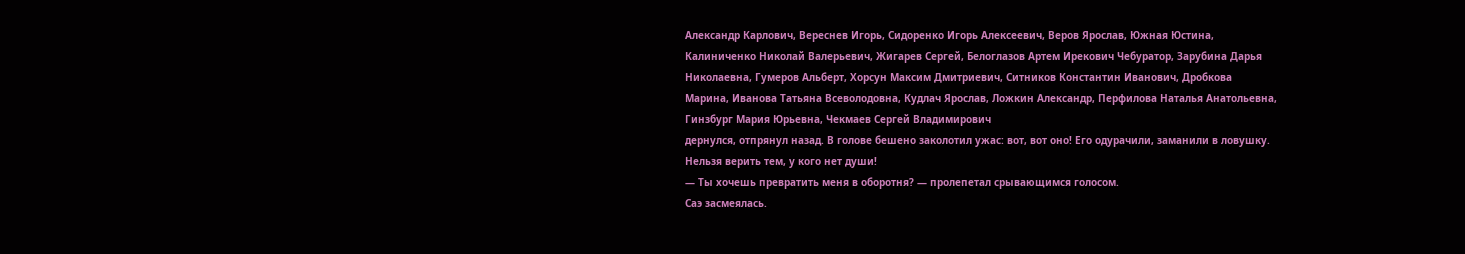Александр Карлович, Вереснев Игорь, Сидоренко Игорь Алексеевич, Веров Ярослав, Южная Юстина, Калиниченко Николай Валерьевич, Жигарев Сергей, Белоглазов Артем Ирекович Чебуратор, Зарубина Дарья Николаевна, Гумеров Альберт, Хорсун Максим Дмитриевич, Ситников Константин Иванович, Дробкова Марина, Иванова Татьяна Всеволодовна, Кудлач Ярослав, Ложкин Александр, Перфилова Наталья Анатольевна, Гинзбург Мария Юрьевна, Чекмаев Сергей Владимирович
дернулся, отпрянул назад. В голове бешено заколотил ужас: вот, вот оно! Его одурачили, заманили в ловушку. Нельзя верить тем, у кого нет души!
— Ты хочешь превратить меня в оборотня? — пролепетал срывающимся голосом.
Саэ засмеялась.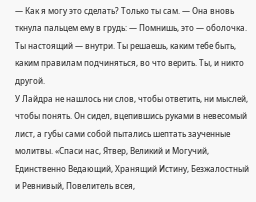— Как я могу это сделать? Только ты сам. — Она вновь ткнула пальцем ему в грудь: — Помнишь, это — оболочка. Ты настоящий — внутри. Ты решаешь, каким тебе быть, каким правилам подчиняться, во что верить. Ты, и никто другой.
У Лайдра не нашлось ни слов, чтобы ответить, ни мыслей, чтобы понять. Он сидел, вцепившись руками в невесомый лист, а губы сами собой пытались шептать заученные молитвы. «Спаси нас, Ятвер, Великий и Могучий, Единственно Ведающий, Хранящий Истину, Безжалостный и Ревнивый, Повелитель всея,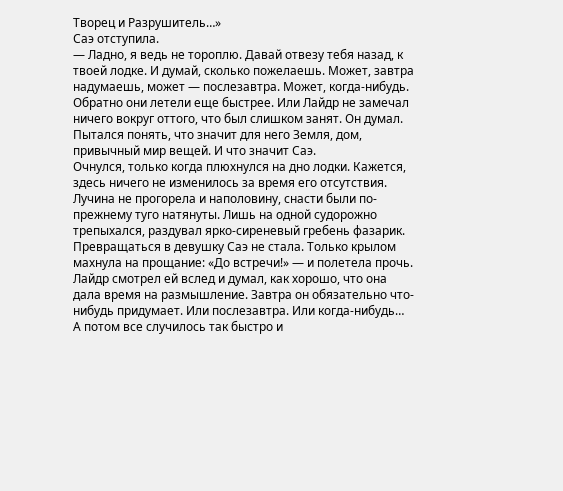Творец и Разрушитель…»
Саэ отступила.
— Ладно, я ведь не тороплю. Давай отвезу тебя назад, к твоей лодке. И думай, сколько пожелаешь. Может, завтра надумаешь, может — послезавтра. Может, когда-нибудь.
Обратно они летели еще быстрее. Или Лайдр не замечал ничего вокруг оттого, что был слишком занят. Он думал. Пытался понять, что значит для него Земля, дом, привычный мир вещей. И что значит Саэ.
Очнулся, только когда плюхнулся на дно лодки. Кажется, здесь ничего не изменилось за время его отсутствия. Лучина не прогорела и наполовину, снасти были по-прежнему туго натянуты. Лишь на одной судорожно трепыхался, раздувал ярко-сиреневый гребень фазарик.
Превращаться в девушку Саэ не стала. Только крылом махнула на прощание: «До встречи!» — и полетела прочь. Лайдр смотрел ей вслед и думал, как хорошо, что она дала время на размышление. Завтра он обязательно что-нибудь придумает. Или послезавтра. Или когда-нибудь…
А потом все случилось так быстро и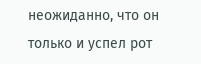неожиданно, что он только и успел рот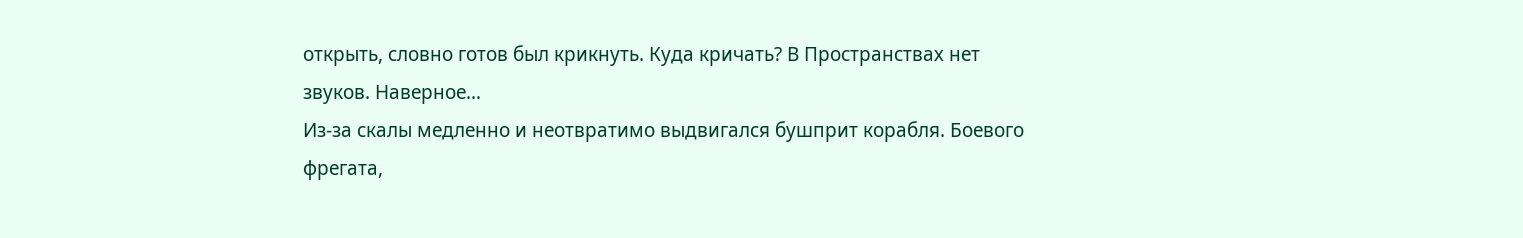открыть, словно готов был крикнуть. Куда кричать? В Пространствах нет звуков. Наверное…
Из-за скалы медленно и неотвратимо выдвигался бушприт корабля. Боевого фрегата,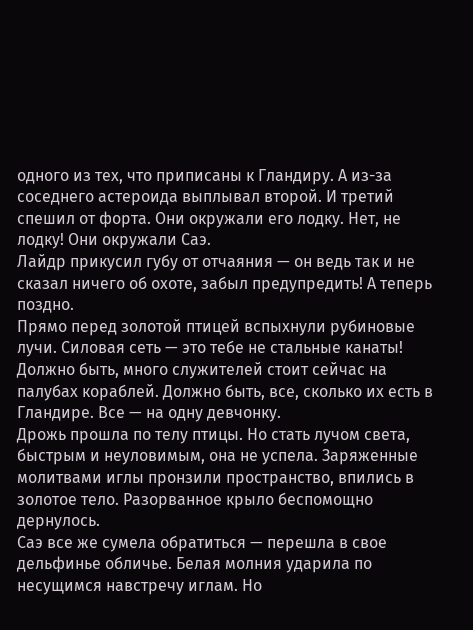одного из тех, что приписаны к Гландиру. А из-за соседнего астероида выплывал второй. И третий спешил от форта. Они окружали его лодку. Нет, не лодку! Они окружали Саэ.
Лайдр прикусил губу от отчаяния — он ведь так и не сказал ничего об охоте, забыл предупредить! А теперь поздно.
Прямо перед золотой птицей вспыхнули рубиновые лучи. Силовая сеть — это тебе не стальные канаты! Должно быть, много служителей стоит сейчас на палубах кораблей. Должно быть, все, сколько их есть в Гландире. Все — на одну девчонку.
Дрожь прошла по телу птицы. Но стать лучом света, быстрым и неуловимым, она не успела. Заряженные молитвами иглы пронзили пространство, впились в золотое тело. Разорванное крыло беспомощно дернулось.
Саэ все же сумела обратиться — перешла в свое дельфинье обличье. Белая молния ударила по несущимся навстречу иглам. Но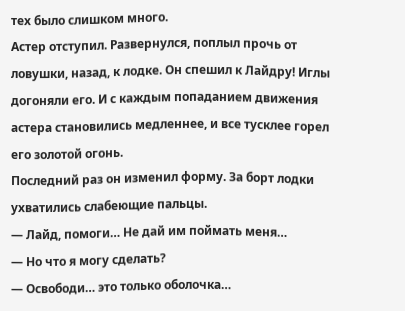тех было слишком много.
Астер отступил. Развернулся, поплыл прочь от ловушки, назад, к лодке. Он спешил к Лайдру! Иглы догоняли его. И с каждым попаданием движения астера становились медленнее, и все тусклее горел его золотой огонь.
Последний раз он изменил форму. За борт лодки ухватились слабеющие пальцы.
— Лайд, помоги… Не дай им поймать меня…
— Но что я могу сделать?
— Освободи… это только оболочка…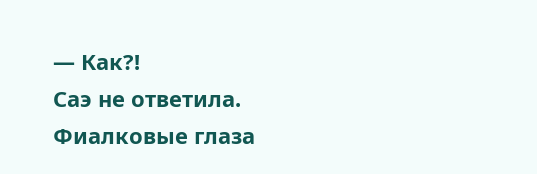— Как?!
Саэ не ответила. Фиалковые глаза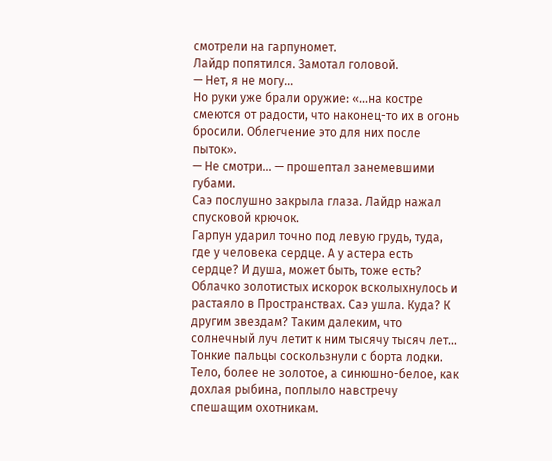смотрели на гарпуномет.
Лайдр попятился. Замотал головой.
— Нет, я не могу…
Но руки уже брали оружие: «…на костре смеются от радости, что наконец-то их в огонь бросили. Облегчение это для них после пыток».
— Не смотри… — прошептал занемевшими губами.
Саэ послушно закрыла глаза. Лайдр нажал спусковой крючок.
Гарпун ударил точно под левую грудь, туда, где у человека сердце. А у астера есть сердце? И душа, может быть, тоже есть?
Облачко золотистых искорок всколыхнулось и растаяло в Пространствах. Саэ ушла. Куда? К другим звездам? Таким далеким, что солнечный луч летит к ним тысячу тысяч лет…
Тонкие пальцы соскользнули с борта лодки. Тело, более не золотое, а синюшно-белое, как дохлая рыбина, поплыло навстречу спешащим охотникам.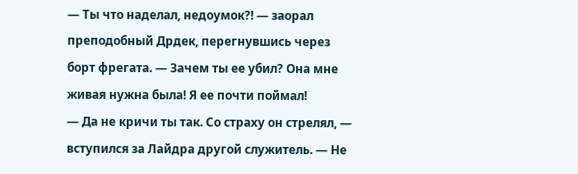— Ты что наделал, недоумок?! — заорал преподобный Дрдек, перегнувшись через борт фрегата. — Зачем ты ее убил? Она мне живая нужна была! Я ее почти поймал!
— Да не кричи ты так. Со страху он стрелял, — вступился за Лайдра другой служитель. — Не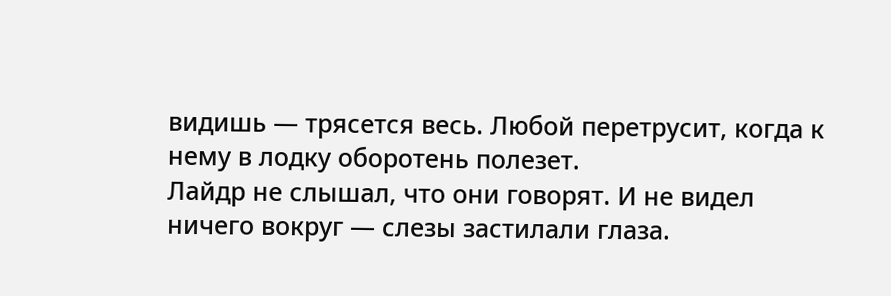видишь — трясется весь. Любой перетрусит, когда к нему в лодку оборотень полезет.
Лайдр не слышал, что они говорят. И не видел ничего вокруг — слезы застилали глаза.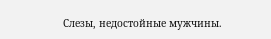Слезы, недостойные мужчины.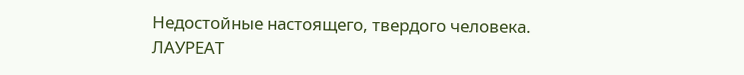Недостойные настоящего, твердого человека.
ЛАУРЕАТ